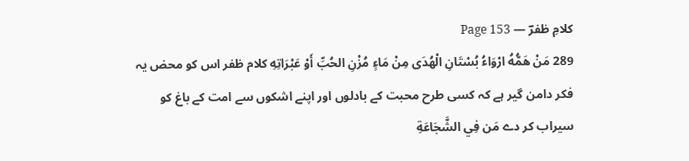کلامِ ظفرؔ — Page 153
289 مَنْ هَمُّهُ ارْوَاءُ بُسْتَانِ الْهُدَى مِنْ مَاءٍ مُزْنِ الحُبِّ أَوْ عَبْرَاتِهِ کلام ظفر اس کو محض یہ فکر دامن گیر ہے کہ کسی طرح محبت کے بادلوں اور اپنے اشکوں سے امت کے باغ کو سیراب کر دے مَن فِي الشَّجَاعَةِ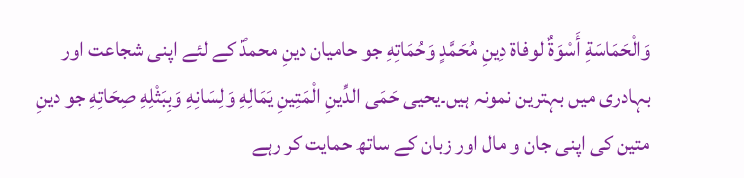وَالْحَمَاسَةِ أَسْوَةٌ لوفاة دِينِ مُحَمَّدٍ وَحُمَاتِهِ جو حامیان دینِ محمدؐ کے لئے اپنی شجاعت اور بہادری میں بہترین نمونہ ہیں۔يحيى حَمَى الدِّينِ الْمَتِينِ يَمَالِهِ وَلِسَانِهِ وَبِبَثْلِهِ صِحَاتِهِ جو دینِ متین کی اپنی جان و مال اور زبان کے ساتھ حمایت کر رہے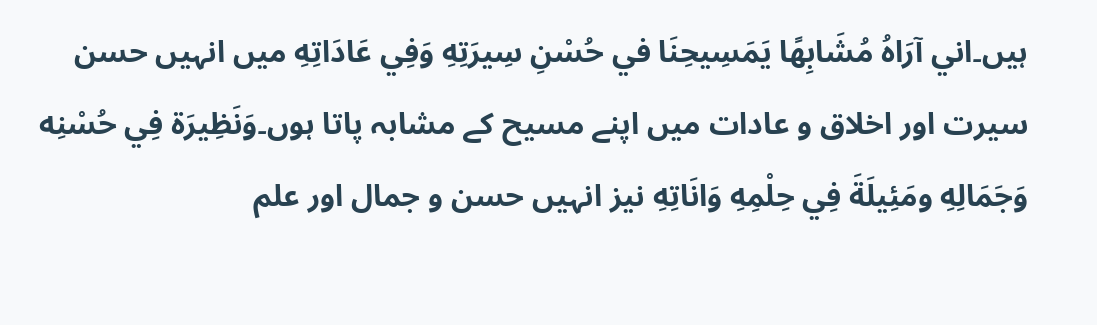ہیں۔اني آرَاهُ مُشَابِهًا يَمَسِيحِنَا في حُسْنِ سِيرَتِهِ وَفِي عَادَاتِهِ میں انہیں حسن سیرت اور اخلاق و عادات میں اپنے مسیح کے مشابہ پاتا ہوں۔وَنَظِيرَة فِي حُسْنِه وَجَمَالِهِ ومَئِيلَةَ فِي حِلْمِهِ وَانَاتِهِ نیز انہیں حسن و جمال اور علم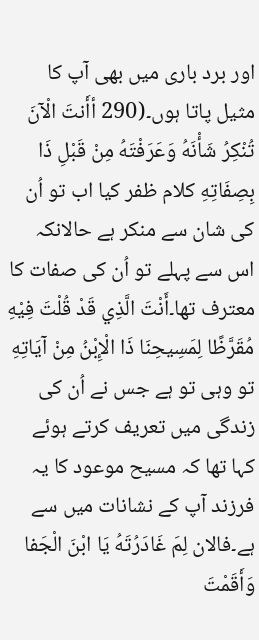اور برد باری میں بھی آپ کا مثیل پاتا ہوں۔(290 أأَنتَ الْآنَ تُنْكِرُ شَأْنَهُ وَعَرَفْتَهُ مِنْ قَبْلِ ذَا بِصِفَاتِهِ کلام ظفر کیا اب تو اُن کی شان سے منکر ہے حالانکہ اس سے پہلے تو اُن کی صفات کا معترف تھا۔أَنْتَ الَّذِي قَدْ قُلْتَ فِيْهِ مُقَرَّظًا لِمَسِيحِنَا ذَا الْإِبْنُ مِنْ آيَاتِهِ تو وہی تو ہے جس نے اُن کی زندگی میں تعریف کرتے ہوئے کہا تھا کہ مسیح موعود کا یہ فرزند آپ کے نشانات میں سے ہے۔فالان لِمَ غَادَرُتَهُ يَا ابْنَ الْجَفا وَأَقَمْتَ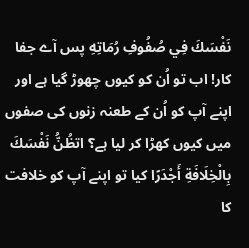نَفْسَكَ فِي صُفُوفِ رُمَاتِهِ پس آے جفا کار! اب تو اُن کو کیوں چھوڑ گیا ہے اور اپنے آپ کو اُن کے طعنہ زنوں کی صفوں میں کیوں کھڑا کر لیا ہے؟ اتظُنُّ نَفْسَكَ بِالْخِلَافَةِ أَجْدَرًا کیا تو اپنے آپ کو خلافت کا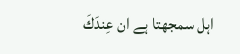اہل سمجھتا ہے ان عِندَكَ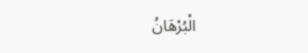الْبُرْهَانُ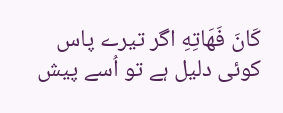كَانَ فَهَاتِهِ اگر تیرے پاس کوئی دلیل ہے تو اُسے پیش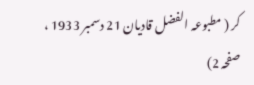کر ( مطبوعہ الفضل قادیان 21 دسمبر 1933 ، صفحہ 2)